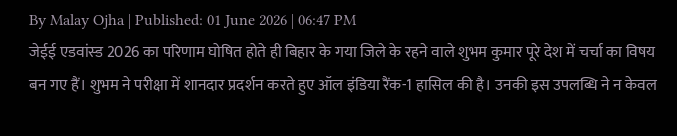By Malay Ojha | Published: 01 June 2026 | 06:47 PM
जेईई एडवांस्ड 2026 का परिणाम घोषित होते ही बिहार के गया जिले के रहने वाले शुभम कुमार पूरे देश में चर्चा का विषय बन गए हैं। शुभम ने परीक्षा में शानदार प्रदर्शन करते हुए ऑल इंडिया रैंक-1 हासिल की है। उनकी इस उपलब्धि ने न केवल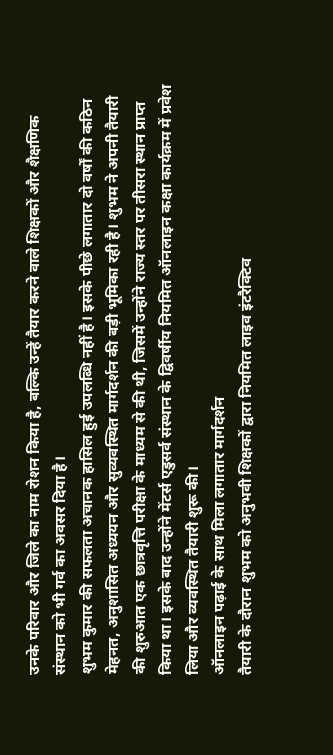उनके परिवार और जिले का नाम रोशन किया है, बल्कि उन्हें तैयार करने वाले शिक्षकों और शैक्षणिक संस्थान को भी गर्व का अवसर दिया है।
शुभम कुमार की सफलता अचानक हासिल हुई उपलब्धि नहीं है। इसके पीछे लगातार दो वर्षों की कठिन मेहनत, अनुशासित अध्ययन और सुव्यवस्थित मार्गदर्शन की बड़ी भूमिका रही है। शुभम ने अपनी तैयारी की शुरुआत एक छात्रवृत्ति परीक्षा के माध्यम से की थी, जिसमें उन्होंने राज्य स्तर पर तीसरा स्थान प्राप्त किया था। इसके बाद उन्होंने मेंटर्स एडुसर्व संस्थान के द्विवर्षीय नियमित ऑनलाइन कक्षा कार्यक्रम में प्रवेश लिया और व्यवस्थित तैयारी शुरू की।
ऑनलाइन पढ़ाई के साथ मिला लगातार मार्गदर्शन
तैयारी के दौरान शुभम को अनुभवी शिक्षकों द्वारा नियमित लाइव इंटरैक्टिव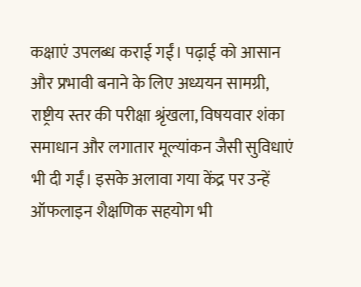कक्षाएं उपलब्ध कराई गईं। पढ़ाई को आसान और प्रभावी बनाने के लिए अध्ययन सामग्री, राष्ट्रीय स्तर की परीक्षा श्रृंखला, विषयवार शंका समाधान और लगातार मूल्यांकन जैसी सुविधाएं भी दी गईं। इसके अलावा गया केंद्र पर उन्हें ऑफलाइन शैक्षणिक सहयोग भी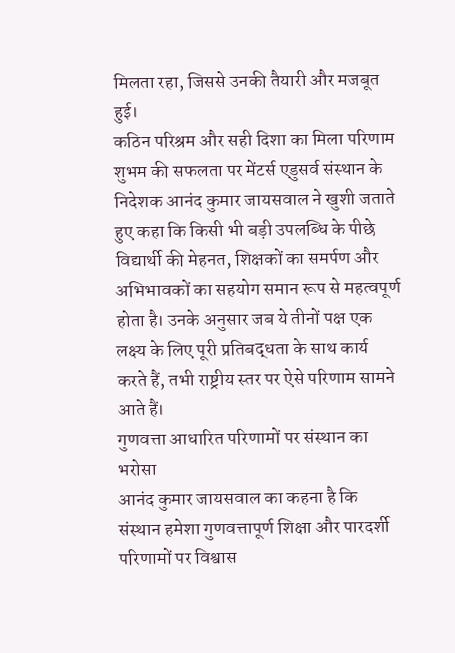मिलता रहा, जिससे उनकी तैयारी और मजबूत हुई।
कठिन परिश्रम और सही दिशा का मिला परिणाम
शुभम की सफलता पर मेंटर्स एडुसर्व संस्थान के निदेशक आनंद कुमार जायसवाल ने खुशी जताते हुए कहा कि किसी भी बड़ी उपलब्धि के पीछे विद्यार्थी की मेहनत, शिक्षकों का समर्पण और अभिभावकों का सहयोग समान रूप से महत्वपूर्ण होता है। उनके अनुसार जब ये तीनों पक्ष एक लक्ष्य के लिए पूरी प्रतिबद्धता के साथ कार्य करते हैं, तभी राष्ट्रीय स्तर पर ऐसे परिणाम सामने आते हैं।
गुणवत्ता आधारित परिणामों पर संस्थान का भरोसा
आनंद कुमार जायसवाल का कहना है कि संस्थान हमेशा गुणवत्तापूर्ण शिक्षा और पारदर्शी परिणामों पर विश्वास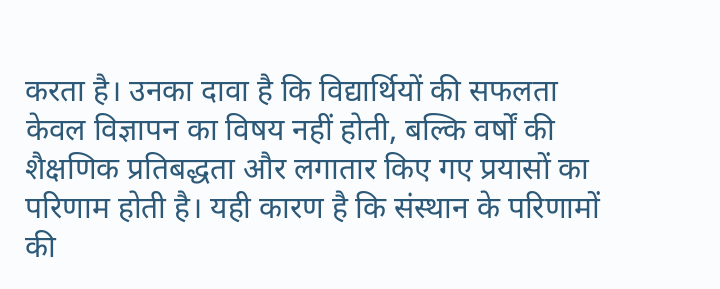करता है। उनका दावा है कि विद्यार्थियों की सफलता केवल विज्ञापन का विषय नहीं होती, बल्कि वर्षों की शैक्षणिक प्रतिबद्धता और लगातार किए गए प्रयासों का परिणाम होती है। यही कारण है कि संस्थान के परिणामों की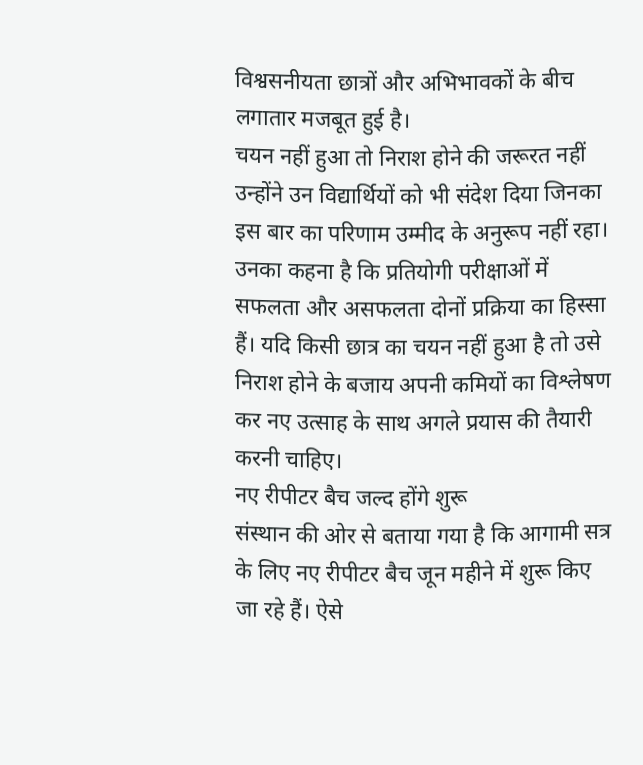विश्वसनीयता छात्रों और अभिभावकों के बीच लगातार मजबूत हुई है।
चयन नहीं हुआ तो निराश होने की जरूरत नहीं
उन्होंने उन विद्यार्थियों को भी संदेश दिया जिनका इस बार का परिणाम उम्मीद के अनुरूप नहीं रहा। उनका कहना है कि प्रतियोगी परीक्षाओं में सफलता और असफलता दोनों प्रक्रिया का हिस्सा हैं। यदि किसी छात्र का चयन नहीं हुआ है तो उसे निराश होने के बजाय अपनी कमियों का विश्लेषण कर नए उत्साह के साथ अगले प्रयास की तैयारी करनी चाहिए।
नए रीपीटर बैच जल्द होंगे शुरू
संस्थान की ओर से बताया गया है कि आगामी सत्र के लिए नए रीपीटर बैच जून महीने में शुरू किए जा रहे हैं। ऐसे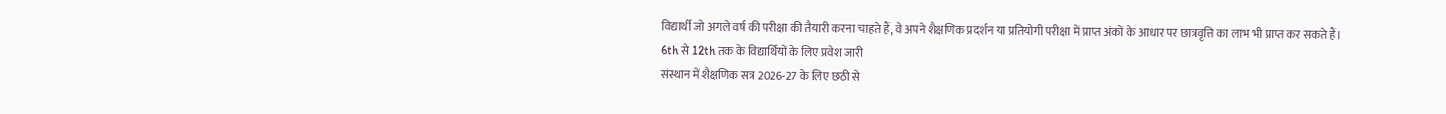विद्यार्थी जो अगले वर्ष की परीक्षा की तैयारी करना चाहते हैं, वे अपने शैक्षणिक प्रदर्शन या प्रतियोगी परीक्षा में प्राप्त अंकों के आधार पर छात्रवृत्ति का लाभ भी प्राप्त कर सकते हैं।
6th से 12th तक के विद्यार्थियों के लिए प्रवेश जारी
संस्थान में शैक्षणिक सत्र 2026-27 के लिए छठी से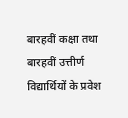बारहवीं कक्षा तथा बारहवीं उत्तीर्ण विद्यार्थियों के प्रवेश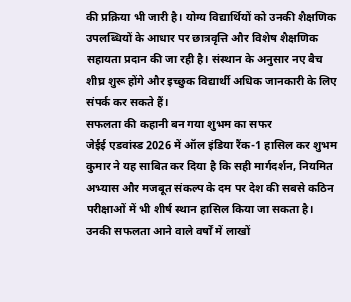की प्रक्रिया भी जारी है। योग्य विद्यार्थियों को उनकी शैक्षणिक उपलब्धियों के आधार पर छात्रवृत्ति और विशेष शैक्षणिक सहायता प्रदान की जा रही है। संस्थान के अनुसार नए बैच शीघ्र शुरू होंगे और इच्छुक विद्यार्थी अधिक जानकारी के लिए संपर्क कर सकते हैं।
सफलता की कहानी बन गया शुभम का सफर
जेईई एडवांस्ड 2026 में ऑल इंडिया रैंक-1 हासिल कर शुभम कुमार ने यह साबित कर दिया है कि सही मार्गदर्शन, नियमित अभ्यास और मजबूत संकल्प के दम पर देश की सबसे कठिन परीक्षाओं में भी शीर्ष स्थान हासिल किया जा सकता है। उनकी सफलता आने वाले वर्षों में लाखों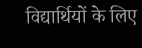विद्यार्थियों के लिए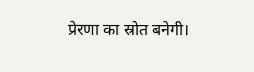प्रेरणा का स्रोत बनेगी।